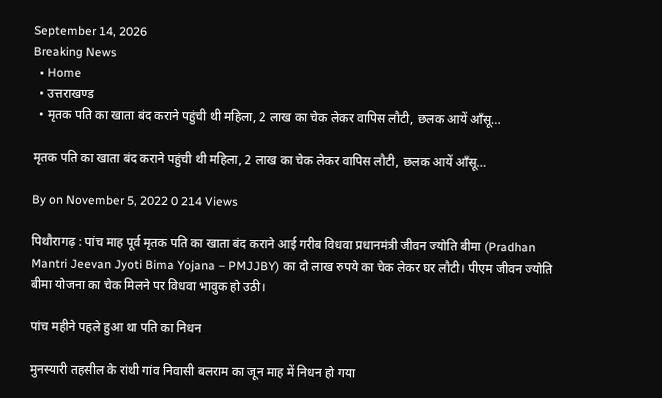September 14, 2026
Breaking News
  • Home
  • उत्तराखण्ड
  • मृतक पति का खाता बंद कराने पहुंची थी महिला, 2 लाख का चेक लेकर वापिस लौटी, छलक आयें आँसू…

मृतक पति का खाता बंद कराने पहुंची थी महिला, 2 लाख का चेक लेकर वापिस लौटी, छलक आयें आँसू…

By on November 5, 2022 0 214 Views

पिथौरागढ़ : पांच माह पूर्व मृतक पति का खाता बंद कराने आई गरीब विधवा प्रधानमंत्री जीवन ज्योति बीमा (Pradhan Mantri Jeevan Jyoti Bima Yojana – PMJJBY) का दो लाख रुपये का चेक लेकर घर लौटी। पीएम जीवन ज्योति बीमा योजना का चेक मिलने पर विधवा भावुक हो उठी।

पांच महीने पहले हुआ था पति का निधन

मुनस्यारी तहसील के रांथी गांव निवासी बलराम का जून माह में निधन हो गया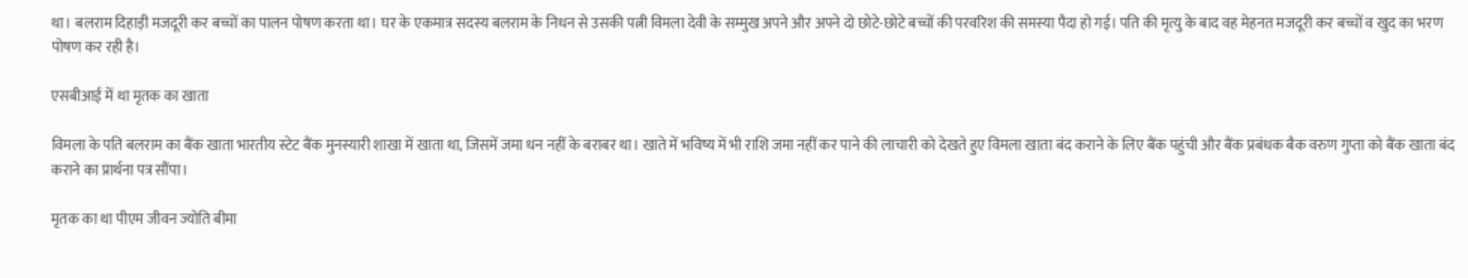था। बलराम दिहाड़ी मजदूरी कर बच्चों का पालन पोषण करता था। घर के एकमात्र सदस्य बलराम के निधन से उसकी पत्नी विमला देवी के सम्मुख अपने और अपने दो छोटे-छोटे बच्चों की परवरिश की समस्या पैदा हो गई। पति की मृत्यु के बाद वह मेहनत मजदूरी कर बच्चों व खुद का भरण पोषण कर रही है।

एसबीआई में था मृतक का खाता

विमला के पति बलराम का बैंक खाता भारतीय स्टेट बैंक मुनस्यारी शाखा में खाता था, जिसमें जमा धन नहीं के बराबर था। खाते में भविष्य में भी राशि जमा नहीं कर पाने की लाचारी को देखते हुए विमला खाता बंद कराने के लिए बैंक पहुंची और बैंक प्रबंधक बैक वरुण गुप्ता को बैंक खाता बंद कराने का प्रार्थना पत्र सौंपा।

मृतक का था पीएम जीवन ज्योति बीमा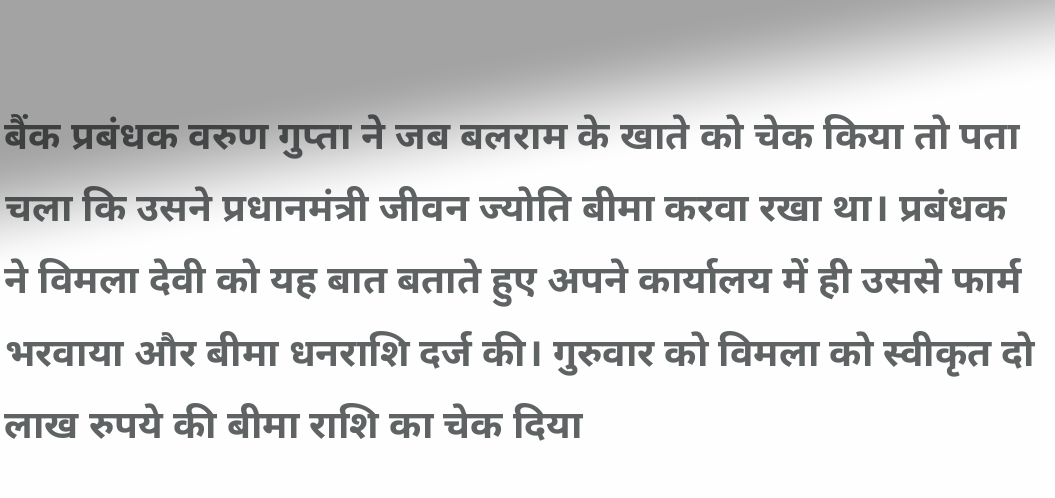बैंक प्रबंधक वरुण गुप्ता ने जब बलराम के खाते को चेक किया तो पता चला कि उसने प्रधानमंत्री जीवन ज्योति बीमा करवा रखा था। प्रबंधक ने विमला देवी को यह बात बताते हुए अपने कार्यालय में ही उससे फार्म भरवाया और बीमा धनराशि दर्ज की। गुरुवार को विमला को स्वीकृत दो लाख रुपये की बीमा राशि का चेक दिया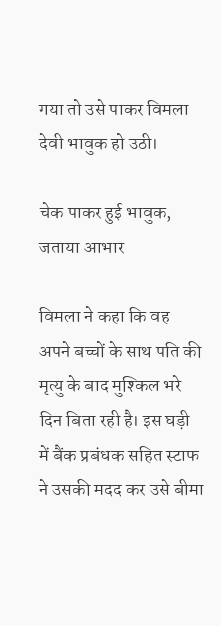गया तो उसे पाकर विमला देवी भावुक हो उठी।

चेक पाकर हुई भावुक, जताया आभार

विमला ने कहा कि वह अपने बच्चों के साथ पति की मृत्यु के बाद मुश्किल भरे दिन बिता रही है। इस घड़ी में बैंक प्रबंधक सहित स्टाफ ने उसकी मदद कर उसे बीमा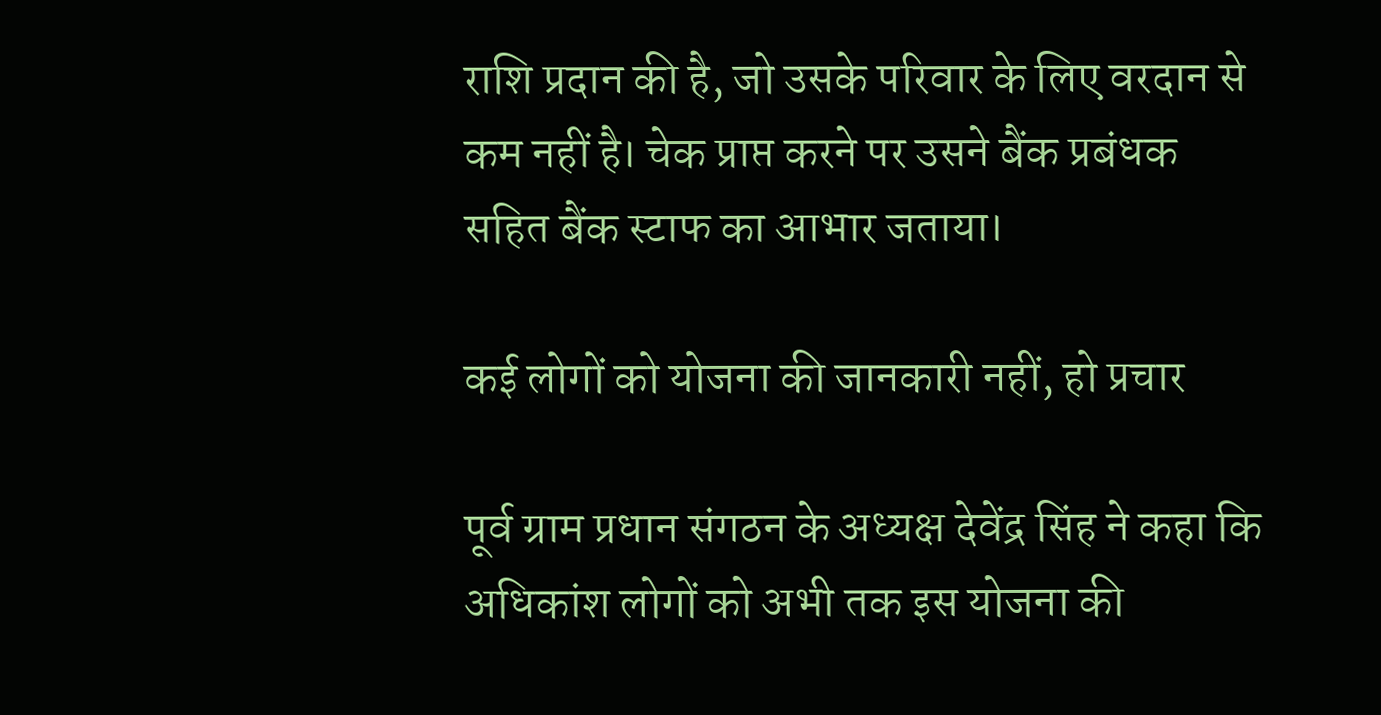राशि प्रदान की है, जो उसके परिवार के लिए वरदान से कम नहीं है। चेक प्राप्त करने पर उसने बैंक प्रबंधक सहित बैंक स्टाफ का आभार जताया।

कई लोगों को योजना की जानकारी नहीं, हो प्रचार

पूर्व ग्राम प्रधान संगठन के अध्यक्ष देवेंद्र सिंह ने कहा कि अधिकांश लोगों को अभी तक इस योजना की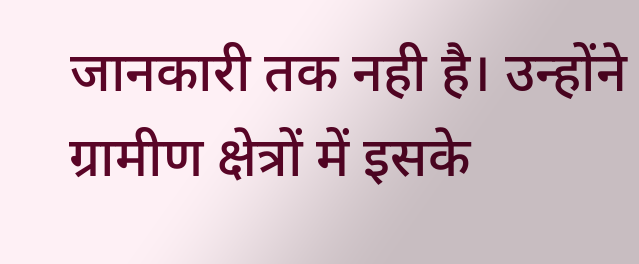जानकारी तक नही है। उन्होंने ग्रामीण क्षेत्रों में इसके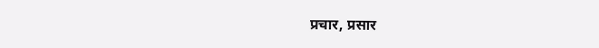प्रचार, प्रसार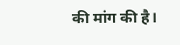की मांग की है।